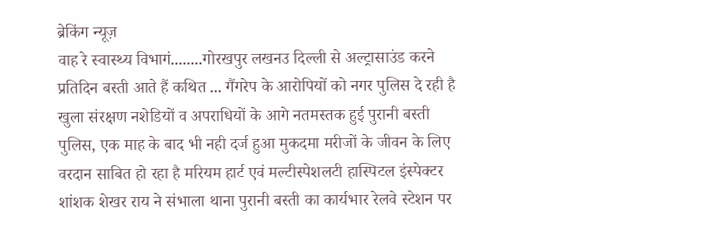ब्रेकिंग न्यूज़
वाह रे स्वास्थ्य विभागं........गोरखपुर लखनउ दिल्ली से अल्ट्रासाउंड करने प्रतिदिन बस्ती आते हैं कथित ... गैंगरेप के आरोपियों को नगर पुलिस दे रही है खुला संरक्षण नशेडियों व अपराधियों के आगे नतमस्तक हुई पुरानी बस्ती पुलिस, एक माह के बाद भी नही दर्ज हुआ मुकदमा मरीजों के जीवन के लिए वरदान साबित हो रहा है मरियम हार्ट एवं मल्टीस्पेशलटी हास्पिटल इंस्पेक्टर शांशक शेखर राय ने संभाला थाना पुरानी बस्ती का कार्यभार रेलवे स्टेशन पर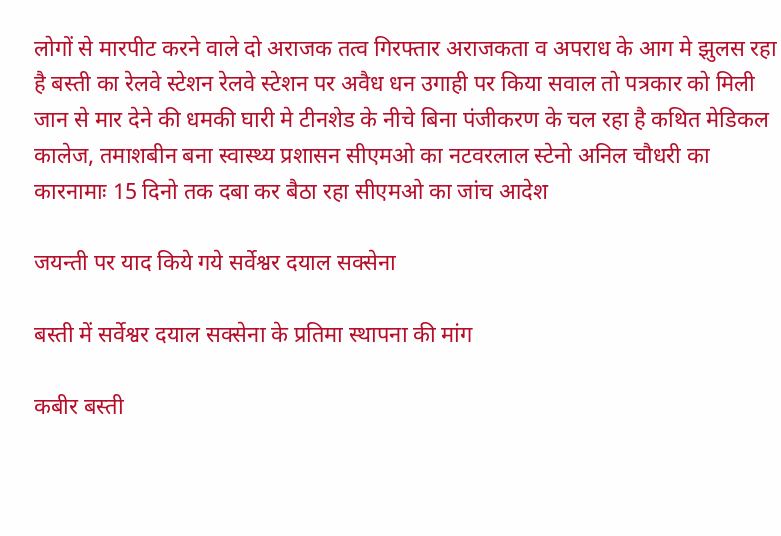लोगों से मारपीट करने वाले दो अराजक तत्व गिरफ्तार अराजकता व अपराध के आग मे झुलस रहा है बस्ती का रेलवे स्टेशन रेलवे स्टेशन पर अवैध धन उगाही पर किया सवाल तो पत्रकार को मिली जान से मार देने की धमकी घारी मे टीनशेड के नीचे बिना पंजीकरण के चल रहा है कथित मेडिकल कालेज, तमाशबीन बना स्वास्थ्य प्रशासन सीएमओ का नटवरलाल स्टेनो अनिल चौधरी का कारनामाः 15 दिनो तक दबा कर बैठा रहा सीएमओ का जांच आदेश

जयन्ती पर याद किये गये सर्वेश्वर दयाल सक्सेना

बस्ती में सर्वेश्वर दयाल सक्सेना के प्रतिमा स्थापना की मांग

कबीर बस्ती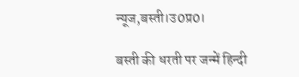न्यूज,बस्ती।उ0प्र0।

बस्ती की धरती पर जन्में हिन्दी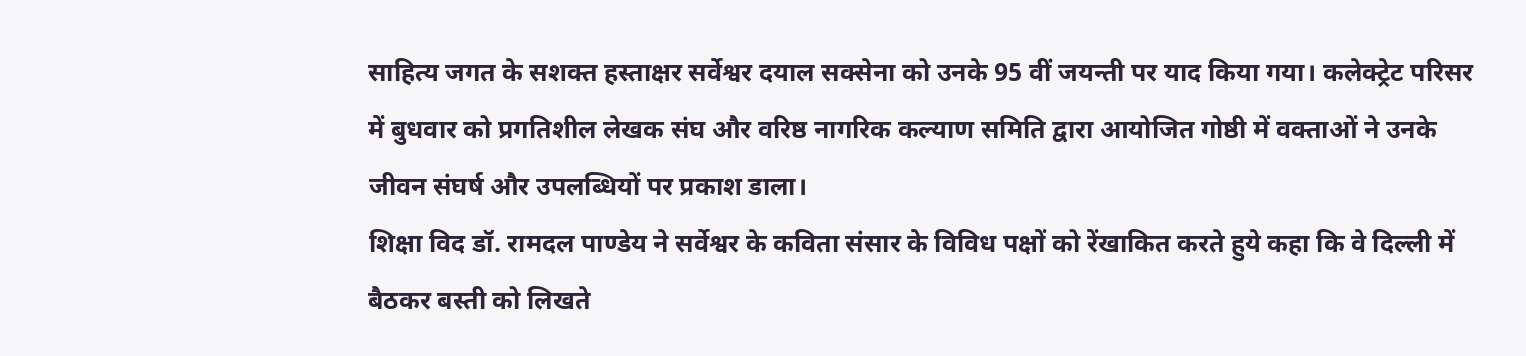साहित्य जगत के सशक्त हस्ताक्षर सर्वेश्वर दयाल सक्सेना को उनके 95 वीं जयन्ती पर याद किया गया। कलेक्ट्रेट परिसर में बुधवार को प्रगतिशील लेखक संघ और वरिष्ठ नागरिक कल्याण समिति द्वारा आयोजित गोष्ठी में वक्ताओं ने उनके जीवन संघर्ष और उपलब्धियों पर प्रकाश डाला।
शिक्षा विद डॉ. रामदल पाण्डेय ने सर्वेश्वर के कविता संसार के विविध पक्षों को रेंखाकित करते हुये कहा कि वे दिल्ली में बैठकर बस्ती को लिखते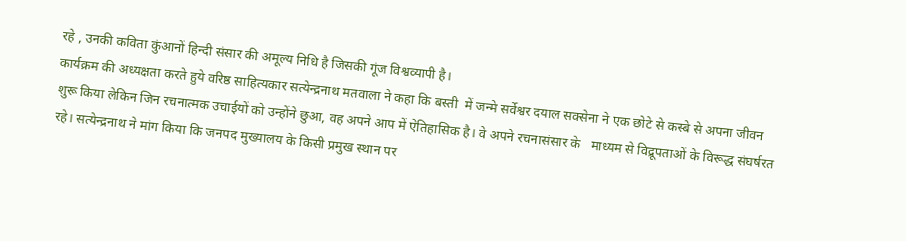रहे , उनकी कविता कुंआनों हिन्दी संसार की अमूल्य निधि है जिसकी गूंज विश्वव्यापी है।
कार्यक्रम की अध्यक्षता करते हुये वरिष्ठ साहित्यकार सत्येन्द्रनाथ मतवाला ने कहा कि बस्ती  में जन्मे सर्वेश्वर दयाल सक्सेना ने एक छोटे से कस्बे से अपना जीवन शुरू किया लेकिन जिन रचनात्मक उचाईयों को उन्होंने छुआ, वह अपने आप में ऐतिहासिक है। वे अपने रचनासंसार के   माध्यम से विद्रूपताओं के विरूद्ध संघर्षरत रहे। सत्येन्द्रनाथ ने मांग किया कि जनपद मुख्यालय के किसी प्रमुख स्थान पर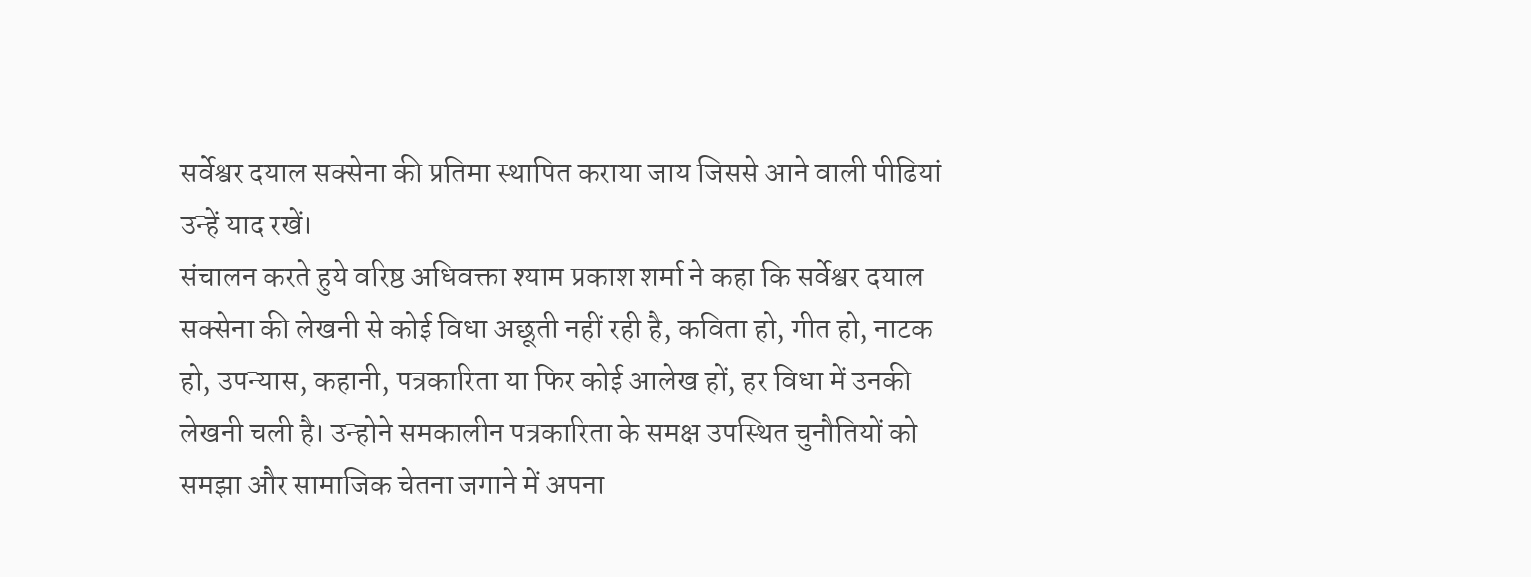सर्वेश्वर दयाल सक्सेना की प्रतिमा स्थापित कराया जाय जिससे आने वाली पीढियां उन्हें याद रखें।
संचालन करते हुये वरिष्ठ अधिवक्ता श्याम प्रकाश शर्मा ने कहा कि सर्वेश्वर दयाल सक्सेना की लेखनी से कोई विधा अछूती नहीं रही है, कविता हो, गीत हो, नाटक हो, उपन्यास, कहानी, पत्रकारिता या फिर कोई आलेख हों, हर विधा में उनकी लेखनी चली है। उन्होने समकालीन पत्रकारिता के समक्ष उपस्थित चुनौतियों को समझा और सामाजिक चेतना जगाने में अपना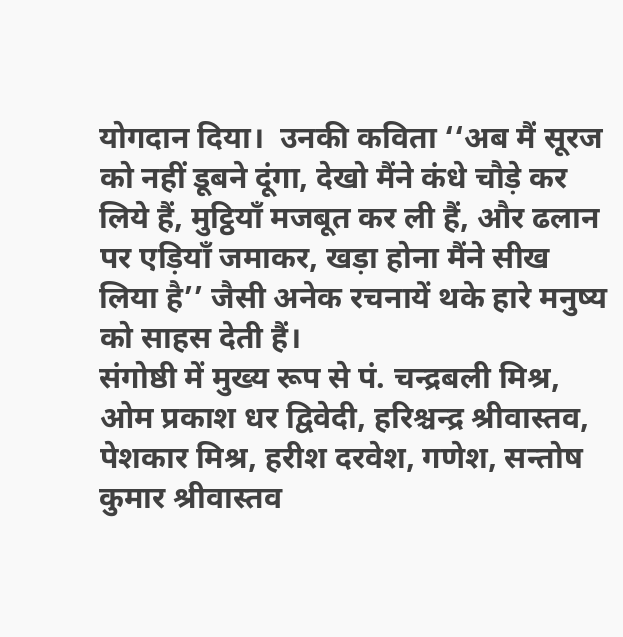योगदान दिया।  उनकी कविता ‘‘अब मैं सूरज को नहीं डूबने दूंगा, देखो मैंने कंधे चौड़े कर लिये हैं, मुट्ठियाँ मजबूत कर ली हैं, और ढलान पर एड़ियाँ जमाकर, खड़ा होना मैंने सीख लिया है’’ जैसी अनेक रचनायें थके हारे मनुष्य को साहस देती हैं।
संगोष्ठी में मुख्य रूप से पं. चन्द्रबली मिश्र, ओम प्रकाश धर द्विवेदी, हरिश्चन्द्र श्रीवास्तव, पेशकार मिश्र, हरीश दरवेश, गणेश, सन्तोष कुमार श्रीवास्तव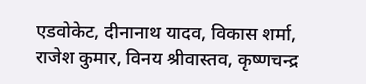एडवोकेट, दीनानाथ यादव, विकास शर्मा, राजेश कुमार, विनय श्रीवास्तव, कृष्णचन्द्र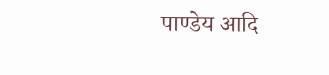पाण्डेय आदि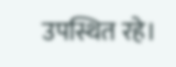उपस्थित रहे।